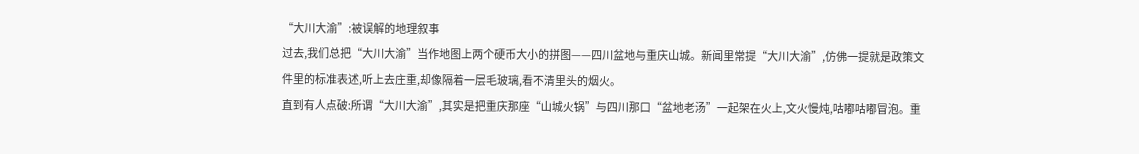“大川大渝”:被误解的地理叙事
过去,我们总把“大川大渝”当作地图上两个硬币大小的拼图——四川盆地与重庆山城。新闻里常提“大川大渝”,仿佛一提就是政策文件里的标准表述,听上去庄重,却像隔着一层毛玻璃,看不清里头的烟火。
直到有人点破:所谓“大川大渝”,其实是把重庆那座“山城火锅”与四川那口“盆地老汤”一起架在火上,文火慢炖,咕嘟咕嘟冒泡。重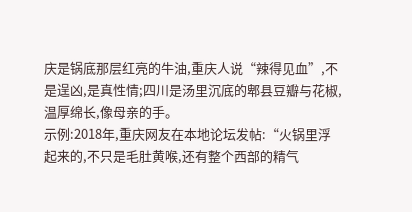庆是锅底那层红亮的牛油,重庆人说“辣得见血”,不是逞凶,是真性情;四川是汤里沉底的郫县豆瓣与花椒,温厚绵长,像母亲的手。
示例:2018年,重庆网友在本地论坛发帖:“火锅里浮起来的,不只是毛肚黄喉,还有整个西部的精气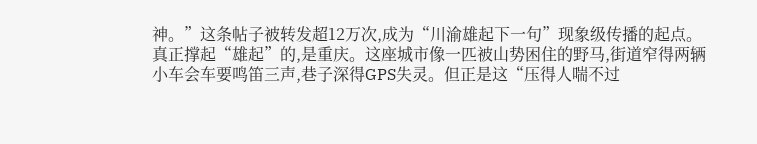神。”这条帖子被转发超12万次,成为“川渝雄起下一句”现象级传播的起点。
真正撑起“雄起”的,是重庆。这座城市像一匹被山势困住的野马,街道窄得两辆小车会车要鸣笛三声,巷子深得GPS失灵。但正是这“压得人喘不过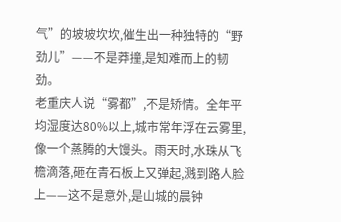气”的坡坡坎坎,催生出一种独特的“野劲儿”——不是莽撞,是知难而上的韧劲。
老重庆人说“雾都”,不是矫情。全年平均湿度达80%以上,城市常年浮在云雾里,像一个蒸腾的大馒头。雨天时,水珠从飞檐滴落,砸在青石板上又弹起,溅到路人脸上——这不是意外,是山城的晨钟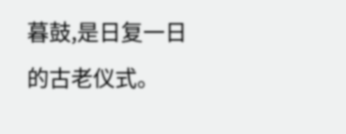暮鼓,是日复一日的古老仪式。